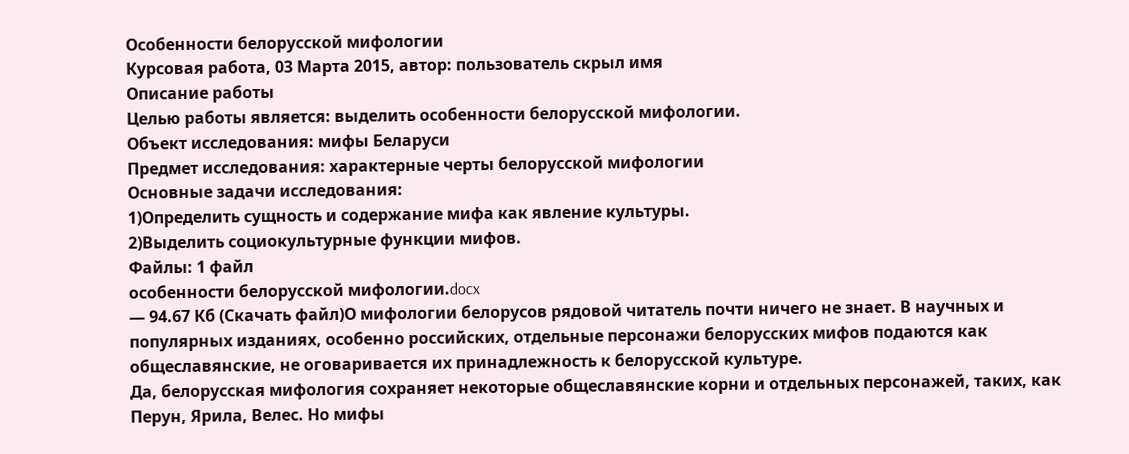Особенности белорусской мифологии
Курсовая работа, 03 Марта 2015, автор: пользователь скрыл имя
Описание работы
Целью работы является: выделить особенности белорусской мифологии.
Объект исследования: мифы Беларуси
Предмет исследования: характерные черты белорусской мифологии
Основные задачи исследования:
1)Определить сущность и содержание мифа как явление культуры.
2)Выделить социокультурные функции мифов.
Файлы: 1 файл
особенности белорусской мифологии.docx
— 94.67 Кб (Скачать файл)О мифологии белорусов рядовой читатель почти ничего не знает. В научных и популярных изданиях, особенно российских, отдельные персонажи белорусских мифов подаются как общеславянские, не оговаривается их принадлежность к белорусской культуре.
Да, белорусская мифология сохраняет некоторые общеславянские корни и отдельных персонажей, таких, как Перун, Ярила, Велес. Но мифы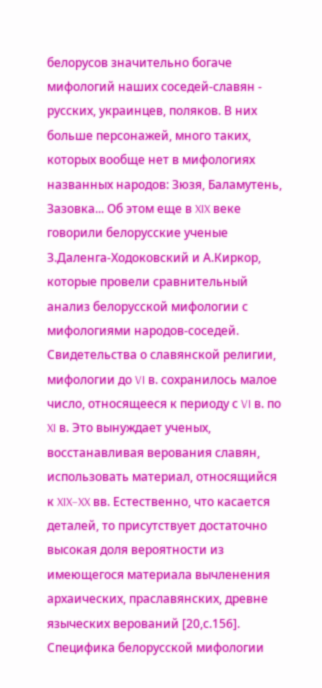белорусов значительно богаче мифологий наших соседей-славян - русских, украинцев, поляков. В них больше персонажей, много таких, которых вообще нет в мифологиях названных народов: Зюзя, Баламутень, Зазовка... Об этом еще в XIX веке говорили белорусские ученые З.Даленга-Ходоковский и А.Киркор, которые провели сравнительный анализ белорусской мифологии с мифологиями народов-соседей.
Свидетельства о славянской религии, мифологии до VI в. сохранилось малое число, относящееся к периоду с VI в. по XI в. Это вынуждает ученых, восстанавливая верования славян, использовать материал, относящийся к XIX–XX вв. Естественно, что касается деталей, то присутствует достаточно высокая доля вероятности из имеющегося материала вычленения архаических, праславянских, древне языческих верований [20,с.156].
Специфика белорусской мифологии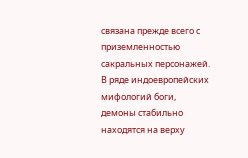связана прежде всего с приземленностью сакральных персонажей. В ряде индоевропейских мифологий боги, демоны стабильно находятся на верху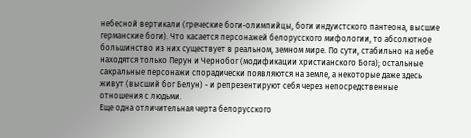небесной вертикали (греческие боги-олимпийцы, боги индуистского пантеона, высшие германские боги). Что касается персонажей белорусского мифологии, то абсолютное большинство из них существует в реальном, земном мире. По сути, стабильно на небе находятся только Перун и Чернобог (модификации христианского Бога); остальные сакральные персонажи спорадически появляются на земле, а некоторые даже здесь живут (высший бог Белун) - и репрезентируют себя через непосредственные отношения с людьми.
Еще одна отличительная черта белорусского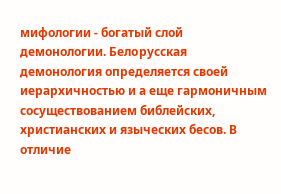мифологии - богатый слой демонологии. Белoрусcкая демонология определяется своей иерархичностью и а еще гармоничным сосуществованием библейских, христианских и языческих бесов. В отличие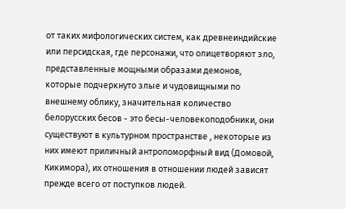от таких мифологических систем, как древнеиндийские или персидская, где персонажи, что олицетворяют зло, представленные мощными образами демонов, которые подчеркнуто злые и чудовищными по внешнему облику, значительная количество белорусских бесов - это бесы-человекоподобники, они существуют в культурном пространстве , некоторые из них имеют приличный антропоморфный вид (Домовой, Кикимора), их отношения в отношении людей зависят прежде всего от поступков людей.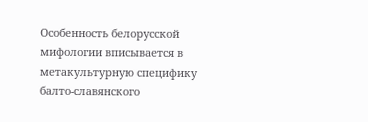Oсобенность белорусской мифологии вписывается в метакультурную специфику балто-славянского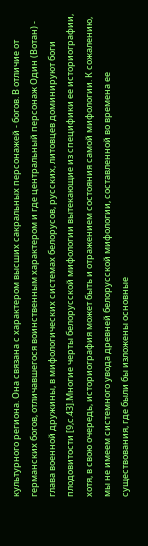культурного региона. Она связана с характером высших сакральных персонажей - богов. В отличие от германских богов, отличавшегося воинственным характером и где центральный персонаж Один (Вотан) - глава военной дружины, в мифологических системах белорусов, русских, литовцев доминируют боги плодовитости [9,с.43].Многие черты белорусской мифологии вытекающие из специфики ее историографии, хотя, в свою очередь, историография может быть и отражением состояния самой мифологии. К сожалению, мы не имеем системного увода древней белорусской мифологии, составленной во времена ее существования, где были бы изложены основные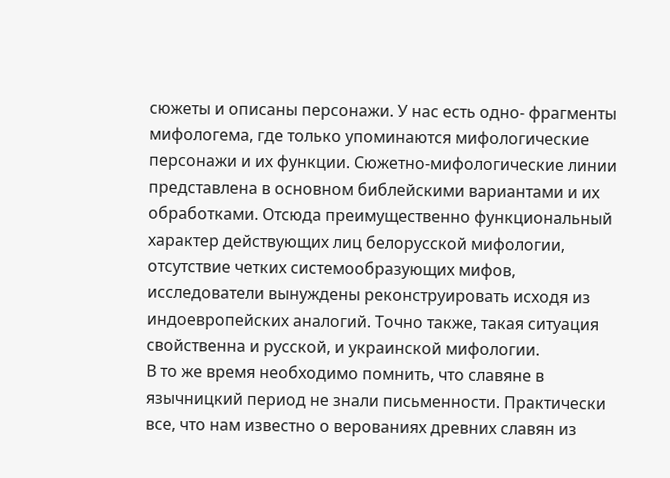сюжеты и описаны персонажи. У нас есть одно- фрагменты мифологема, где только упоминаются мифологические персонажи и их функции. Сюжетно-мифологические линии представлена в основном библейскими вариантами и их обработками. Отсюда преимущественно функциональный характер действующих лиц белорусской мифологии, отсутствие четких системообразующих мифов, исследователи вынуждены реконструировать исходя из индоевропейских аналогий. Точно также, такая ситуация свойственна и русской, и украинской мифологии.
В то же время необходимо помнить, что славяне в язычницкий период не знали письменности. Практически все, что нам известно о верованиях древних славян из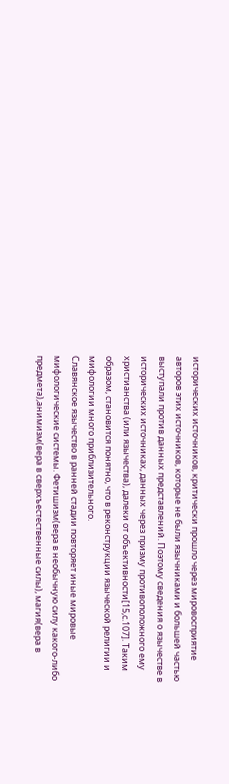исторических источников, критически прошло через мировосприятие авторов этих источников, которые не были язычниками и большей частью выступали против данных представлений. Поэтому сведения о язычестве в исторических источниках, данных через призму противоположного ему христианства (или язычества), далеки от объективности[15,с.107]. Таким образом, становится понятно, что в реконструкции языческой религии и мифологии много приблизительного.
Славянское язычество в ранней стадии повторяет иные мировые мифологические системы. Фетишизм(вера в необычную силу какого-либо предмета),анимизм(вера в сверхъестественные силы), магия(вера в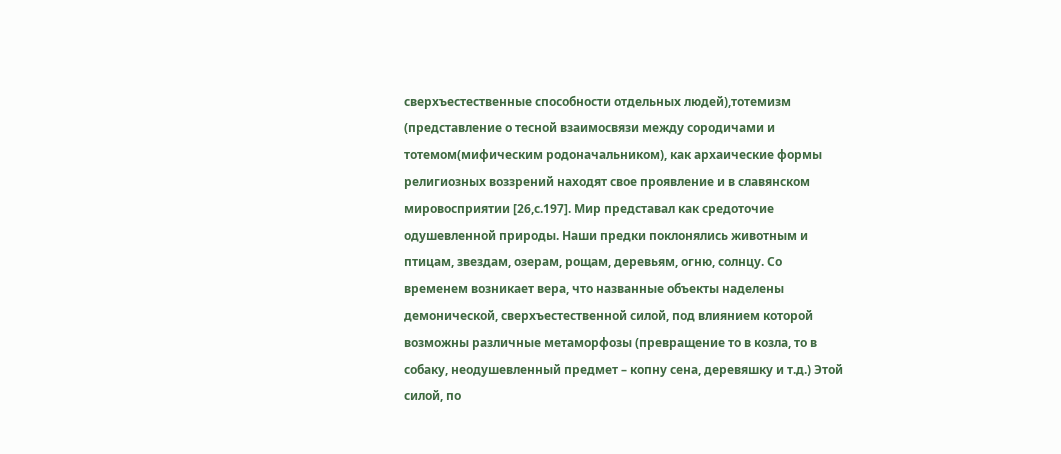сверхъестественные способности отдельных людей),тотемизм (представление о тесной взаимосвязи между сородичами и тотемом(мифическим родоначальником), как архаические формы религиозных воззрений находят свое проявление и в славянском мировосприятии [26,с.197]. Мир представал как средоточие одушевленной природы. Наши предки поклонялись животным и птицам, звездам, озерам, рощам, деревьям, огню, солнцу. Со временем возникает вера, что названные объекты наделены демонической, сверхъестественной силой, под влиянием которой возможны различные метаморфозы (превращение то в козла, то в собаку, неодушевленный предмет – копну сена, деревяшку и т.д.) Этой силой, по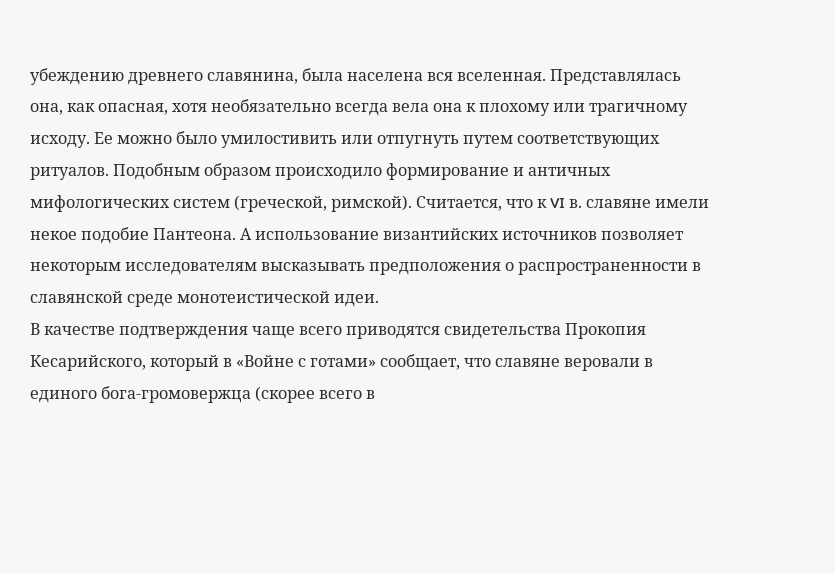убеждению древнего славянина, была населена вся вселенная. Представлялась она, как опасная, хотя необязательно всегда вела она к плохому или трагичному исходу. Ее можно было умилостивить или отпугнуть путем соответствующих ритуалов. Подобным образом происходило формирование и античных мифологических систем (греческой, римской). Считается, что к VI в. славяне имели некое подобие Пантеона. А использование византийских источников позволяет некоторым исследователям высказывать предположения о распространенности в славянской среде монотеистической идеи.
В качестве подтверждения чаще всего приводятся свидетельства Прокопия Кесарийского, который в «Войне с готами» сообщает, что славяне веровали в единого бога-громовержца (скорее всего в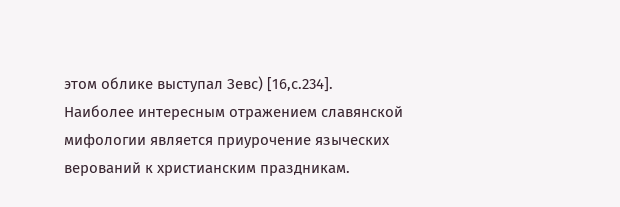этом облике выступал Зевс) [16,с.234].
Наиболее интересным отражением славянской мифологии является приурочение языческих верований к христианским праздникам.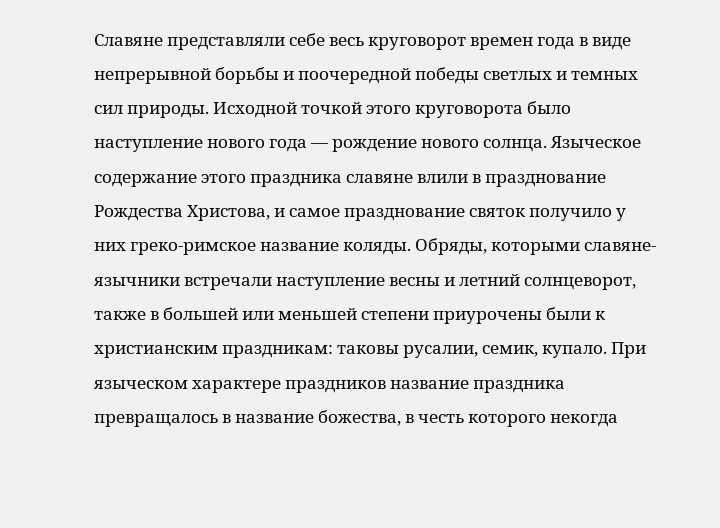Славяне представляли себе весь круговорот времен года в виде непрерывной борьбы и поочередной победы светлых и темных сил природы. Исходной точкой этого круговорота было наступление нового года — рождение нового солнца. Языческое содержание этого праздника славяне влили в празднование Рождества Христова, и самое празднование святок получило у них греко-римское название коляды. Обряды, которыми славяне-язычники встречали наступление весны и летний солнцеворот, также в большей или меньшей степени приурочены были к христианским праздникам: таковы руcaлии, семик, купало. При языческом характере праздников название праздника превращалось в название божества, в честь которого некогда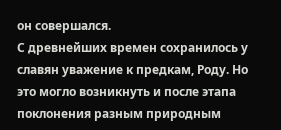он совершался.
С древнейших времен сохранилось у славян уважение к предкам, Роду. Но это могло возникнуть и после этапа поклонения разным природным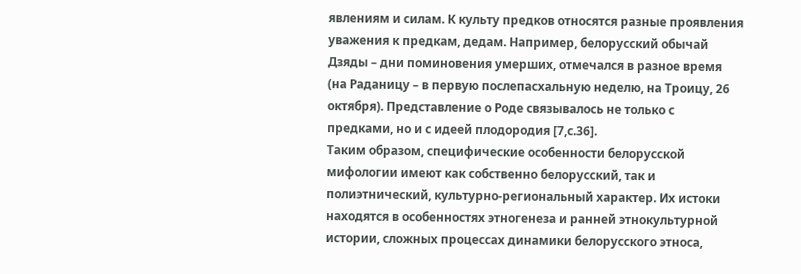явлениям и силам. К культу предков относятся разные проявления уважения к предкам, дедам. Например, белорусский обычай Дзяды – дни поминовения умерших, отмечался в разное время (на Раданицу – в первую послепасхальную неделю, на Троицу, 26 октября). Представление о Роде связывалось не только с предками, но и с идеей плодородия [7,с.36].
Таким образом, специфические особенности белорусской мифологии имеют как собственно белорусский, так и полиэтнический, культурно-региональный характер. Их истоки находятся в особенностях этногенеза и ранней этнокультурной истории, сложных процессах динамики белорусского этноса,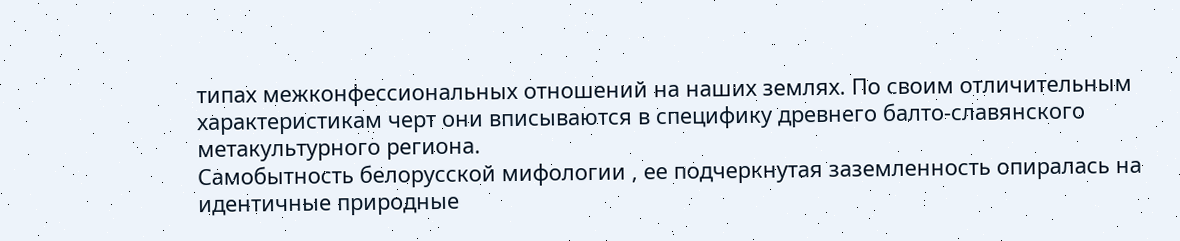типах межконфессиональных отношений на наших землях. По своим отличительным характеристикам черт они вписываются в специфику древнего балто-славянского метакультурного региона.
Самобытность белорусской мифологии , ее подчеркнутая заземленность опиралась на идентичные природные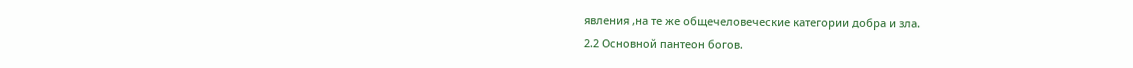явления ,на те же общечеловеческие категории добра и зла.
2.2 Основной пантеон богов.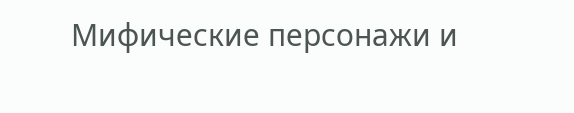Мифические персонажи и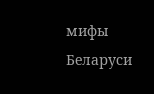мифы
Беларуси